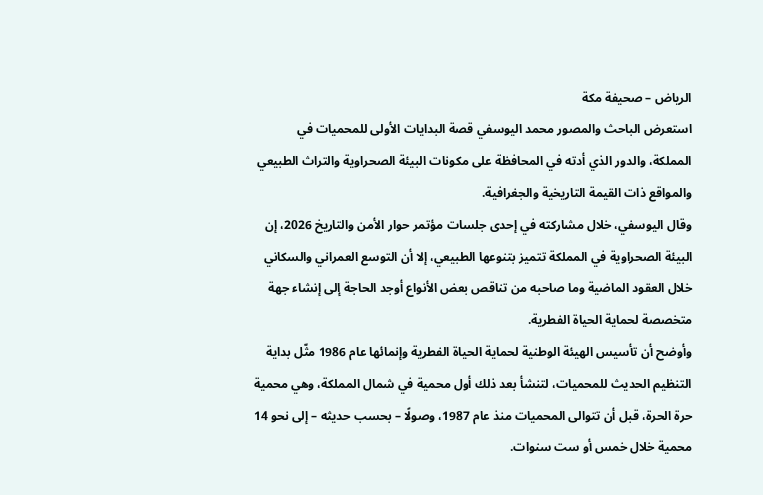الرياض – صحيفة مكة
استعرض الباحث والمصور محمد اليوسفي قصة البدايات الأولى للمحميات في المملكة، والدور الذي أدته في المحافظة على مكونات البيئة الصحراوية والتراث الطبيعي والمواقع ذات القيمة التاريخية والجغرافية.
وقال اليوسفي، خلال مشاركته في إحدى جلسات مؤتمر حوار الأمن والتاريخ 2026، إن البيئة الصحراوية في المملكة تتميز بتنوعها الطبيعي، إلا أن التوسع العمراني والسكاني خلال العقود الماضية وما صاحبه من تناقص بعض الأنواع أوجد الحاجة إلى إنشاء جهة متخصصة لحماية الحياة الفطرية.
وأوضح أن تأسيس الهيئة الوطنية لحماية الحياة الفطرية وإنمائها عام 1986 مثّل بداية التنظيم الحديث للمحميات، لتنشأ بعد ذلك أول محمية في شمال المملكة، وهي محمية حرة الحرة، قبل أن تتوالى المحميات منذ عام 1987، وصولًا – بحسب حديثه – إلى نحو 14 محمية خلال خمس أو ست سنوات.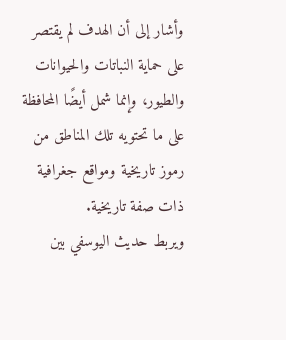وأشار إلى أن الهدف لم يقتصر على حماية النباتات والحيوانات والطيور، وإنما شمل أيضًا المحافظة على ما تحتويه تلك المناطق من رموز تاريخية ومواقع جغرافية ذات صفة تاريخية.
ويربط حديث اليوسفي بين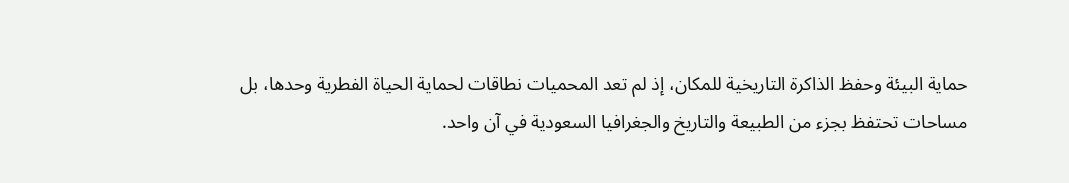حماية البيئة وحفظ الذاكرة التاريخية للمكان، إذ لم تعد المحميات نطاقات لحماية الحياة الفطرية وحدها، بل مساحات تحتفظ بجزء من الطبيعة والتاريخ والجغرافيا السعودية في آن واحد.